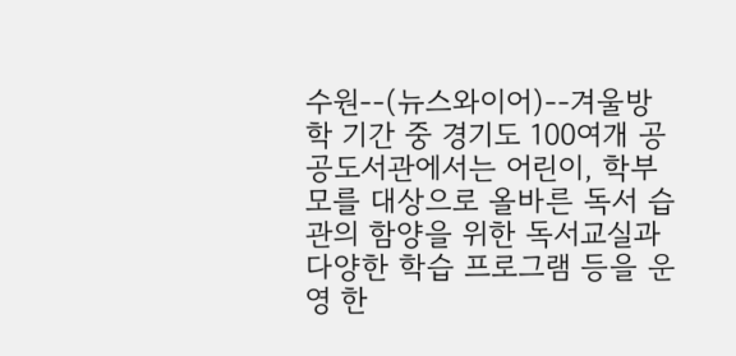수원--(뉴스와이어)--겨울방학 기간 중 경기도 100여개 공공도서관에서는 어린이, 학부모를 대상으로 올바른 독서 습관의 함양을 위한 독서교실과 다양한 학습 프로그램 등을 운영 한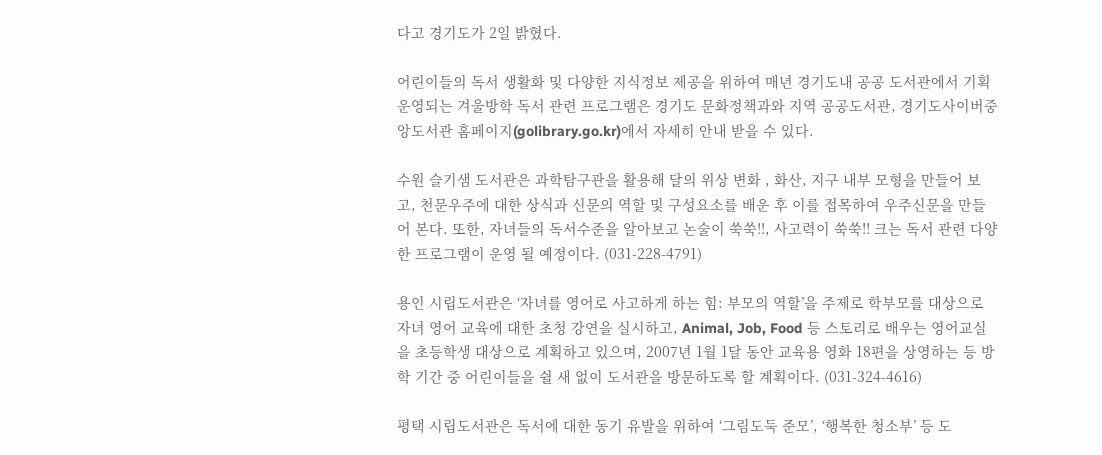다고 경기도가 2일 밝혔다.

어린이들의 독서 생활화 및 다양한 지식정보 제공을 위하여 매년 경기도내 공공 도서관에서 기획 운영되는 겨울방학 독서 관련 프로그램은 경기도 문화정책과와 지역 공공도서관, 경기도사이버중앙도서관 홈페이지(golibrary.go.kr)에서 자세히 안내 받을 수 있다.

수원 슬기샘 도서관은 과학탐구관을 활용해 달의 위상 변화 , 화산, 지구 내부 모형을 만들어 보고, 천문우주에 대한 상식과 신문의 역할 및 구성요소를 배운 후 이를 접목하여 우주신문을 만들어 본다. 또한, 자녀들의 독서수준을 알아보고 논술이 쑥쑥!!, 사고력이 쑥쑥!! 크는 독서 관련 다양한 프로그램이 운영 될 예정이다. (031-228-4791)

용인 시립도서관은 ‘자녀를 영어로 사고하게 하는 힘: 부모의 역할’을 주제로 학부모를 대상으로 자녀 영어 교육에 대한 초청 강연을 실시하고, Animal, Job, Food 등 스토리로 배우는 영어교실을 초등학생 대상으로 계획하고 있으며, 2007년 1월 1달 동안 교육용 영화 18편을 상영하는 등 방학 기간 중 어린이들을 쉴 새 없이 도서관을 방문하도록 할 계획이다. (031-324-4616)

평택 시립도서관은 독서에 대한 동기 유발을 위하여 ‘그림도둑 준모’, ‘행복한 청소부’ 등 도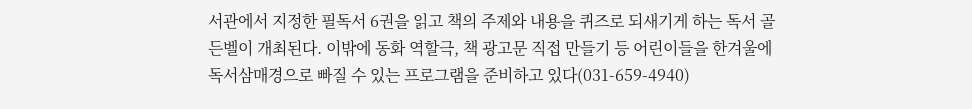서관에서 지정한 필독서 6권을 읽고 책의 주제와 내용을 퀴즈로 되새기게 하는 독서 골든벨이 개최된다. 이밖에 동화 역할극, 책 광고문 직접 만들기 등 어린이들을 한겨울에 독서삼매경으로 빠질 수 있는 프로그램을 준비하고 있다(031-659-4940)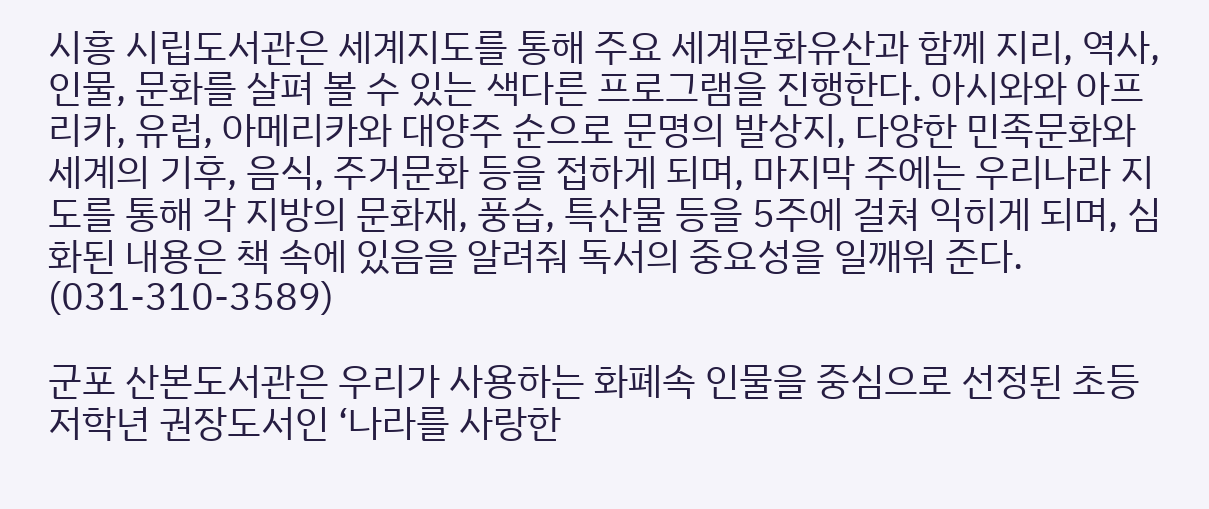시흥 시립도서관은 세계지도를 통해 주요 세계문화유산과 함께 지리, 역사, 인물, 문화를 살펴 볼 수 있는 색다른 프로그램을 진행한다. 아시와와 아프리카, 유럽, 아메리카와 대양주 순으로 문명의 발상지, 다양한 민족문화와 세계의 기후, 음식, 주거문화 등을 접하게 되며, 마지막 주에는 우리나라 지도를 통해 각 지방의 문화재, 풍습, 특산물 등을 5주에 걸쳐 익히게 되며, 심화된 내용은 책 속에 있음을 알려줘 독서의 중요성을 일깨워 준다. (031-310-3589)

군포 산본도서관은 우리가 사용하는 화폐속 인물을 중심으로 선정된 초등 저학년 권장도서인 ‘나라를 사랑한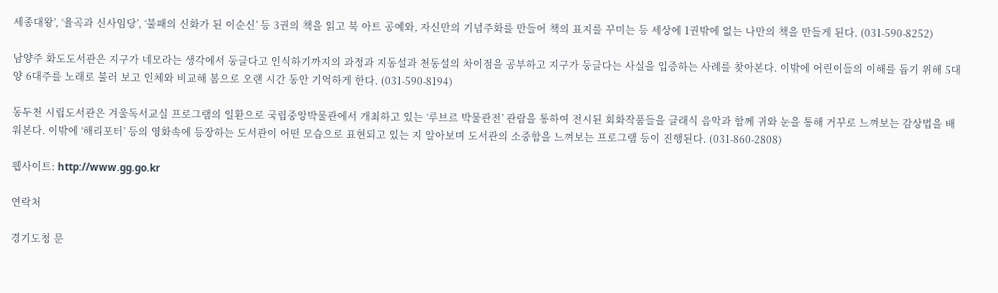세종대왕’, ‘율곡과 신사임당’, ‘불패의 신화가 된 이순신’ 등 3권의 책을 읽고 북 아트 공예와, 자신만의 기념주화를 만들어 책의 표지를 꾸미는 등 세상에 1권밖에 없는 나만의 책을 만들게 된다. (031-590-8252)

남양주 화도도서관은 지구가 네모라는 생각에서 둥글다고 인식하기까지의 과정과 지동설과 천동설의 차이점을 공부하고 지구가 둥글다는 사실을 입증하는 사례를 찾아본다. 이밖에 어린이들의 이해를 돕기 위해 5대양 6대주를 노래로 불러 보고 인체와 비교해 봄으로 오랜 시간 동안 기억하게 한다. (031-590-8194)

동두천 시립도서관은 겨울독서교실 프로그램의 일환으로 국립중앙박물관에서 개최하고 있는 ‘루브르 박물관전’ 관람을 통하여 전시된 회화작품들을 클래식 음악과 함께 귀와 눈을 통해 거꾸로 느껴보는 감상법을 배워본다. 이밖에 ‘해리포터’ 등의 영화속에 등장하는 도서관이 어떤 모습으로 표현되고 있는 지 알아보며 도서관의 소중함을 느껴보는 프로그램 등이 진행된다. (031-860-2808)

웹사이트: http://www.gg.go.kr

연락처

경기도청 문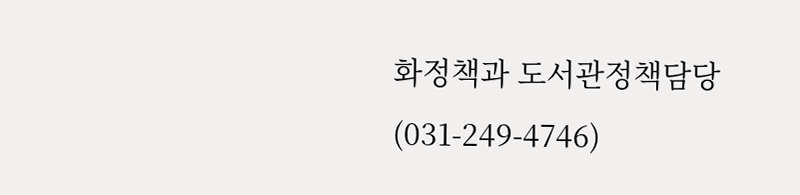화정책과 도서관정책담당(031-249-4746)